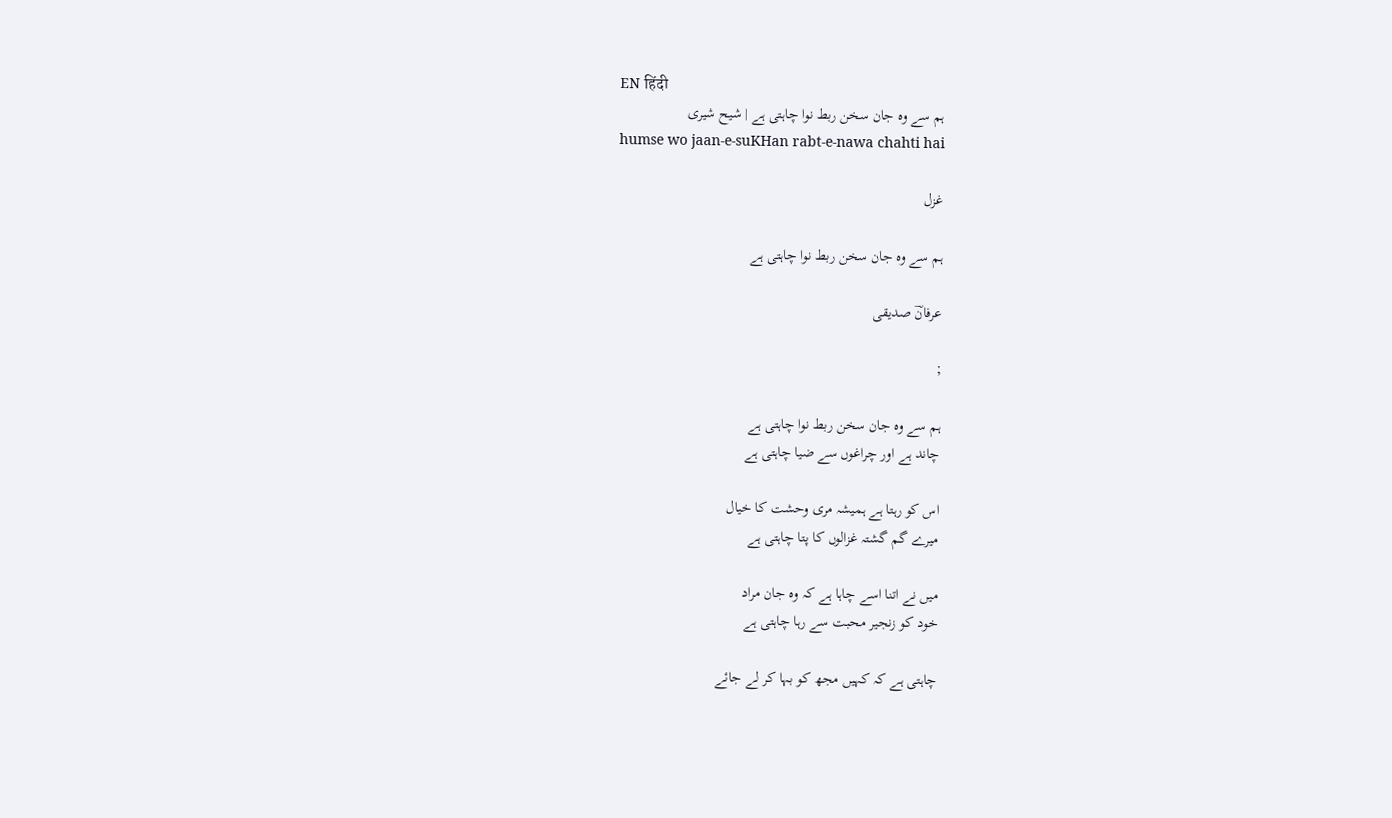EN हिंदी
ہم سے وہ جان سخن ربط نوا چاہتی ہے | شیح شیری
humse wo jaan-e-suKHan rabt-e-nawa chahti hai

غزل

ہم سے وہ جان سخن ربط نوا چاہتی ہے

عرفانؔ صدیقی

;

ہم سے وہ جان سخن ربط نوا چاہتی ہے
چاند ہے اور چراغوں سے ضیا چاہتی ہے

اس کو رہتا ہے ہمیشہ مری وحشت کا خیال
میرے گم گشتہ غزالوں کا پتا چاہتی ہے

میں نے اتنا اسے چاہا ہے کہ وہ جان مراد
خود کو زنجیر محبت سے رہا چاہتی ہے

چاہتی ہے کہ کہیں مجھ کو بہا کر لے جائے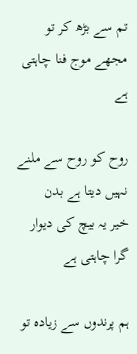تم سے بڑھ کر تو مجھے موج فنا چاہتی ہے

روح کو روح سے ملنے نہیں دیتا ہے بدن
خیر یہ بیچ کی دیوار گرا چاہتی ہے

ہم پرندوں سے زیادہ تو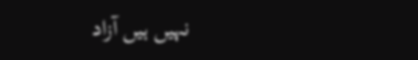نہیں ہیں آزاد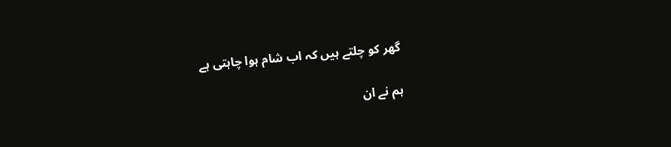گھر کو چلتے ہیں کہ اب شام ہوا چاہتی ہے

ہم نے ان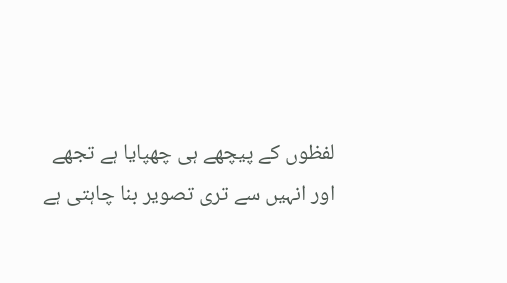لفظوں کے پیچھے ہی چھپایا ہے تجھے
اور انہیں سے تری تصویر بنا چاہتی ہے